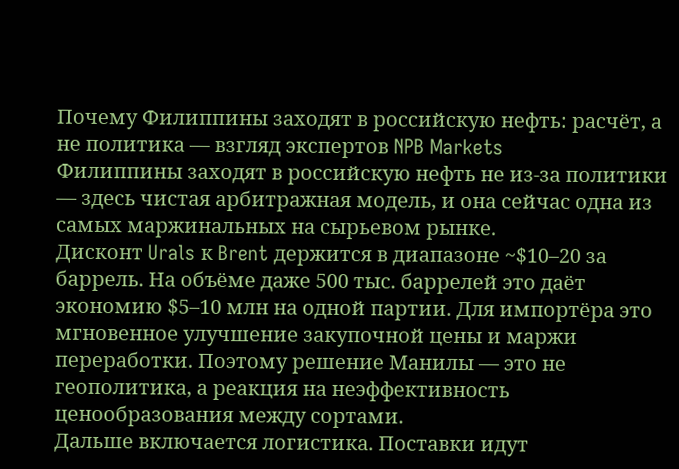Почему Филиппины заходят в российскую нефть: расчёт, а не политика — взгляд экспертов NPB Markets
Филиппины заходят в российскую нефть не из-за политики — здесь чистая арбитражная модель, и она сейчас одна из самых маржинальных на сырьевом рынке.
Дисконт Urals к Brent держится в диапазоне ~$10–20 за баррель. На объёме даже 500 тыс. баррелей это даёт экономию $5–10 млн на одной партии. Для импортёра это мгновенное улучшение закупочной цены и маржи переработки. Поэтому решение Манилы — это не геополитика, а реакция на неэффективность ценообразования между сортами.
Дальше включается логистика. Поставки идут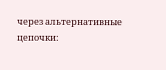через альтернативные цепочки: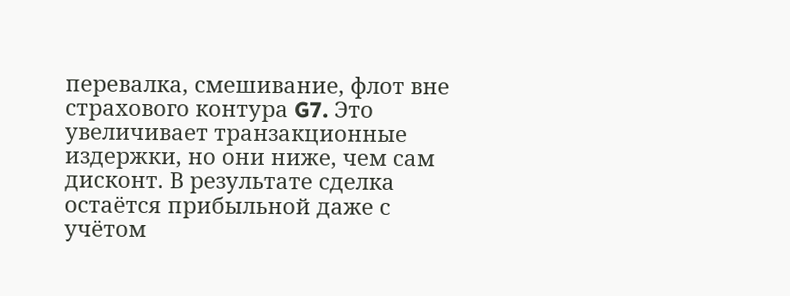перевалка, смешивание, флот вне страхового контура G7. Это увеличивает транзакционные издержки, но они ниже, чем сам дисконт. В результате сделка остаётся прибыльной даже с учётом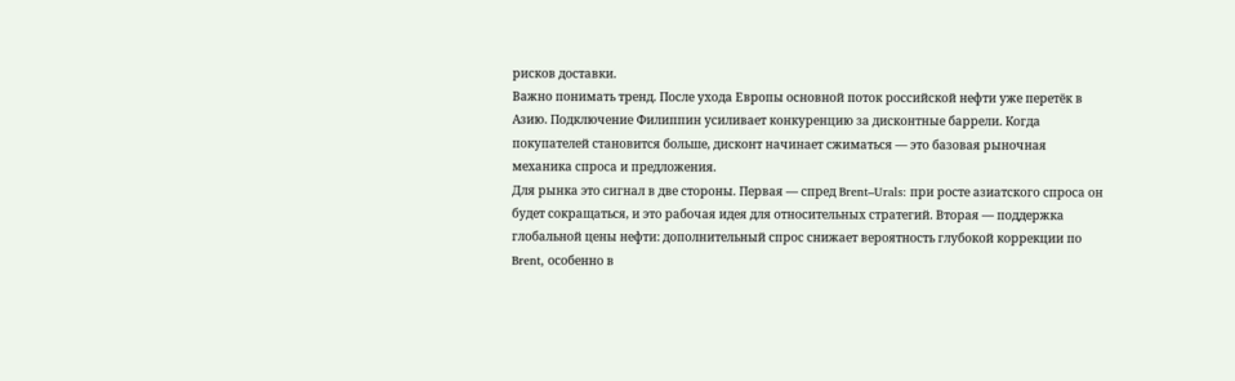рисков доставки.
Важно понимать тренд. После ухода Европы основной поток российской нефти уже перетёк в Азию. Подключение Филиппин усиливает конкуренцию за дисконтные баррели. Когда покупателей становится больше, дисконт начинает сжиматься — это базовая рыночная механика спроса и предложения.
Для рынка это сигнал в две стороны. Первая — спред Brent–Urals: при росте азиатского спроса он будет сокращаться, и это рабочая идея для относительных стратегий. Вторая — поддержка глобальной цены нефти: дополнительный спрос снижает вероятность глубокой коррекции по Brent, особенно в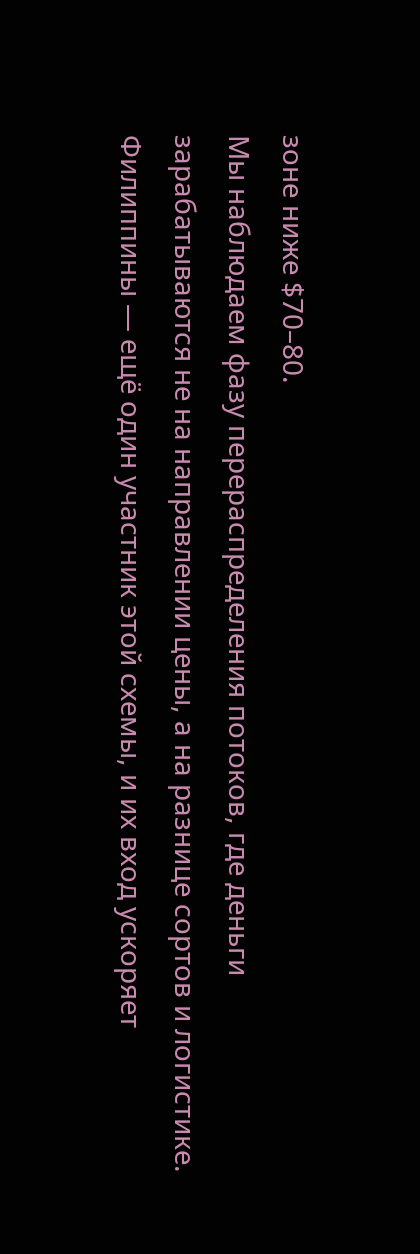зоне ниже $70–80.
Мы наблюдаем фазу перераспределения потоков, где деньги зарабатываются не на направлении цены, а на разнице сортов и логистике. Филиппины — ещё один участник этой схемы, и их вход ускоряет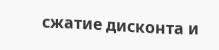сжатие дисконта и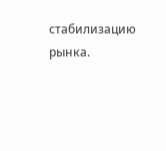стабилизацию рынка.